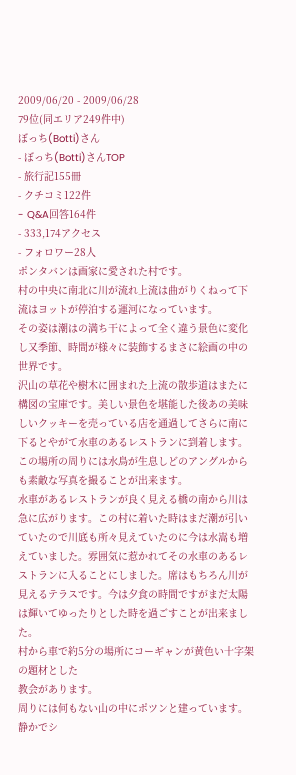2009/06/20 - 2009/06/28
79位(同エリア249件中)
ぼっち(Botti)さん
- ぼっち(Botti)さんTOP
- 旅行記155冊
- クチコミ122件
- Q&A回答164件
- 333,174アクセス
- フォロワー28人
ポンタバンは画家に愛された村です。
村の中央に南北に川が流れ上流は曲がりくねって下流はヨットが停泊する運河になっています。
その姿は潮はの満ち干によって全く違う景色に変化し又季節、時間が様々に装飾するまさに絵画の中の世界です。
沢山の草花や樹木に囲まれた上流の散歩道はまたに構図の宝庫です。美しい景色を堪能した後あの美味しいクッキーを売っている店を通過してさらに南に下るとやがて水車のあるレストランに到着します。この場所の周りには水鳥が生息しどのアングルからも素敵な写真を撮ることが出来ます。
水車があるレストランが良く見える橋の南から川は急に広がります。この村に着いた時はまだ潮が引いていたので川底も所々見えていたのに今は水嵩も増えていました。雰囲気に惹かれてその水車のあるレストランに入ることにしました。席はもちろん川が見えるテラスです。今は夕食の時間ですがまだ太陽は輝いてゆったりとした時を過ごすことが出来ました。
村から車で約5分の場所にコーギャンが黄色い十字架の題材とした
教会があります。
周りには何もない山の中にポツンと建っています。
静かでシ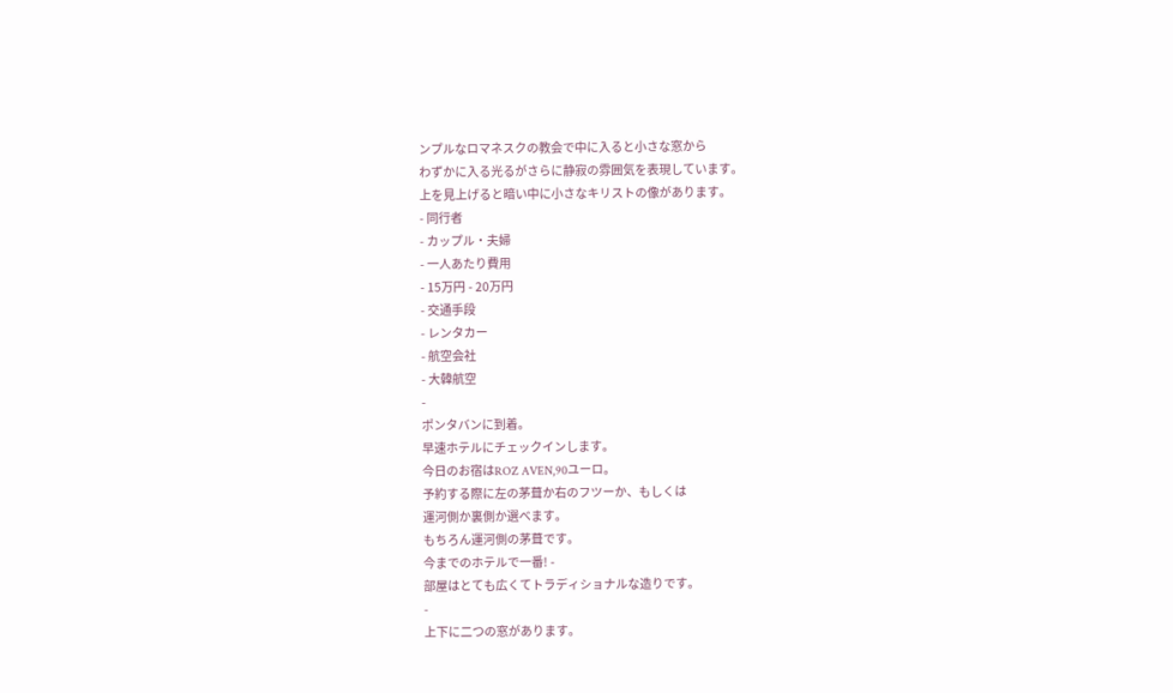ンプルなロマネスクの教会で中に入ると小さな窓から
わずかに入る光るがさらに静寂の雰囲気を表現しています。
上を見上げると暗い中に小さなキリストの像があります。
- 同行者
- カップル・夫婦
- 一人あたり費用
- 15万円 - 20万円
- 交通手段
- レンタカー
- 航空会社
- 大韓航空
-
ポンタバンに到着。
早速ホテルにチェックインします。
今日のお宿はROZ AVEN,90ユーロ。
予約する際に左の茅葺か右のフツーか、もしくは
運河側か裏側か選べます。
もちろん運河側の茅葺です。
今までのホテルで一番! -
部屋はとても広くてトラディショナルな造りです。
-
上下に二つの窓があります。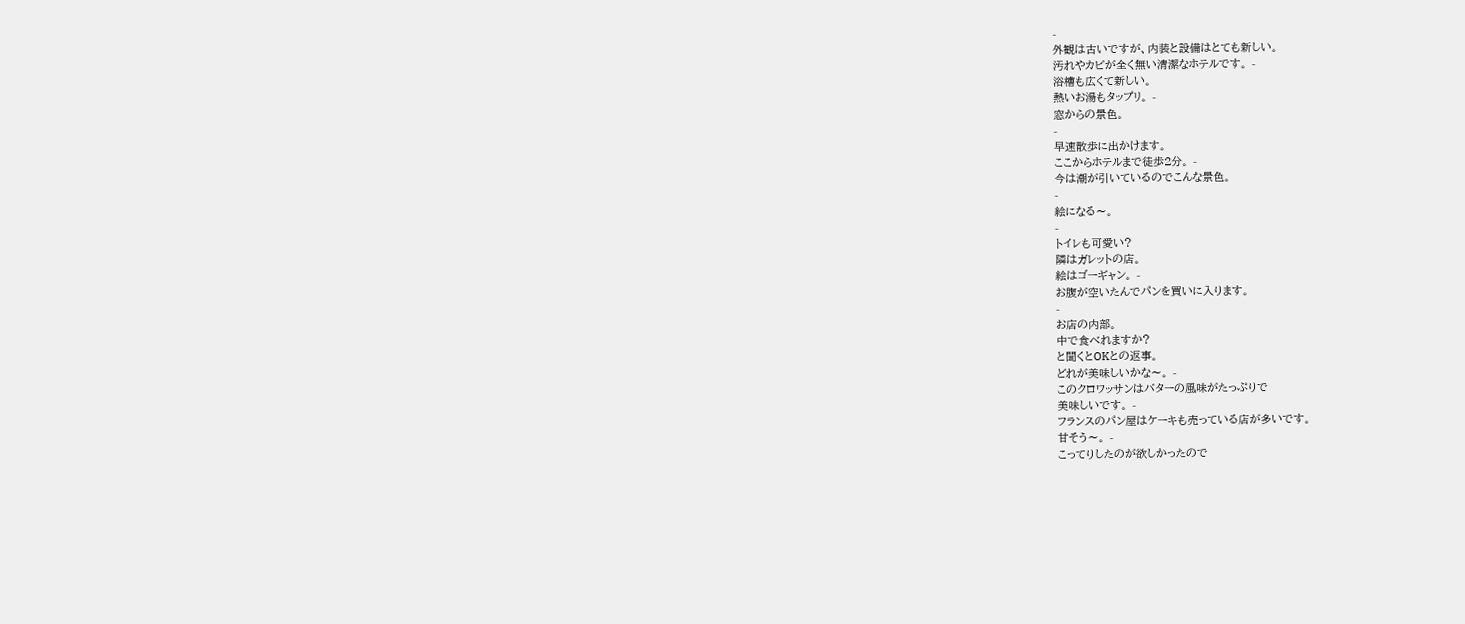-
外観は古いですが、内装と設備はとても新しい。
汚れやカビが全く無い清潔なホテルです。 -
浴槽も広くて新しい。
熱いお湯もタップリ。 -
窓からの景色。
-
早速散歩に出かけます。
ここからホテルまで徒歩2分。 -
今は潮が引いているのでこんな景色。
-
絵になる〜。
-
トイレも可愛い?
隣はガレットの店。
絵はゴーギャン。 -
お腹が空いたんでパンを買いに入ります。
-
お店の内部。
中で食べれますか?
と聞くとOKとの返事。
どれが美味しいかな〜。 -
このクロワッサンはバターの風味がたっぷりで
美味しいです。 -
フランスのパン屋はケーキも売っている店が多いです。
甘そう〜。 -
こってりしたのが欲しかったので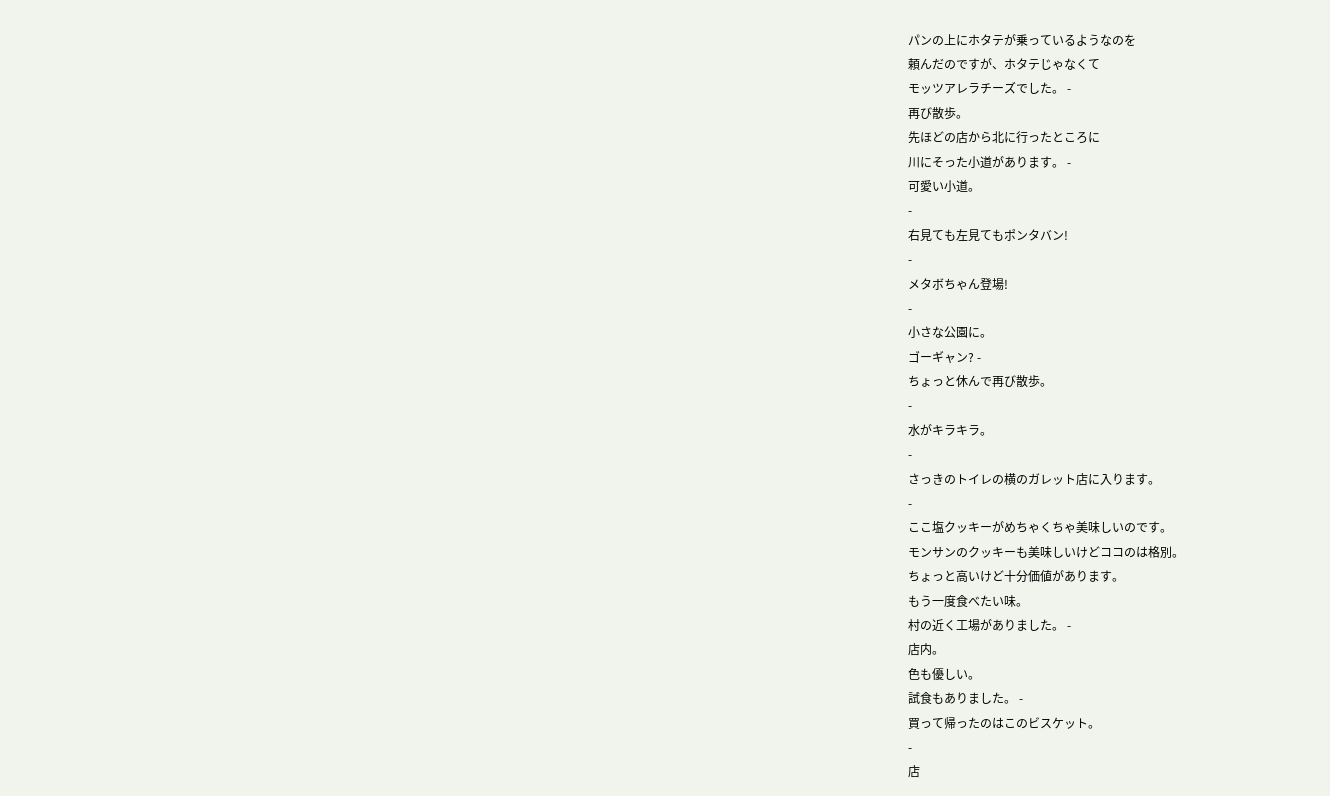パンの上にホタテが乗っているようなのを
頼んだのですが、ホタテじゃなくて
モッツアレラチーズでした。 -
再び散歩。
先ほどの店から北に行ったところに
川にそった小道があります。 -
可愛い小道。
-
右見ても左見てもポンタバン!
-
メタボちゃん登場!
-
小さな公園に。
ゴーギャン? -
ちょっと休んで再び散歩。
-
水がキラキラ。
-
さっきのトイレの横のガレット店に入ります。
-
ここ塩クッキーがめちゃくちゃ美味しいのです。
モンサンのクッキーも美味しいけどココのは格別。
ちょっと高いけど十分価値があります。
もう一度食べたい味。
村の近く工場がありました。 -
店内。
色も優しい。
試食もありました。 -
買って帰ったのはこのビスケット。
-
店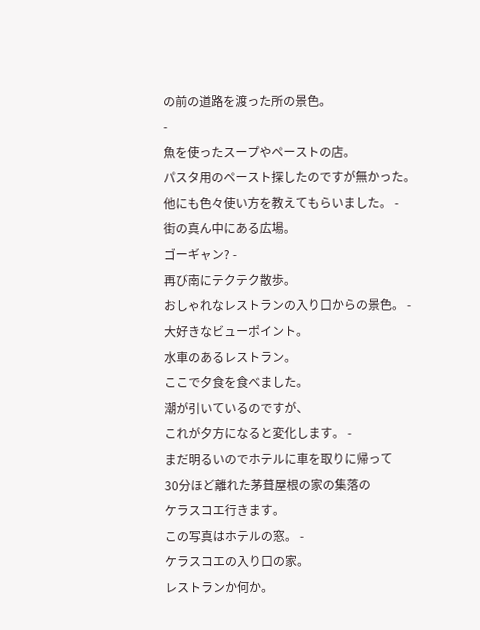の前の道路を渡った所の景色。
-
魚を使ったスープやペーストの店。
パスタ用のペースト探したのですが無かった。
他にも色々使い方を教えてもらいました。 -
街の真ん中にある広場。
ゴーギャン? -
再び南にテクテク散歩。
おしゃれなレストランの入り口からの景色。 -
大好きなビューポイント。
水車のあるレストラン。
ここで夕食を食べました。
潮が引いているのですが、
これが夕方になると変化します。 -
まだ明るいのでホテルに車を取りに帰って
30分ほど離れた茅葺屋根の家の集落の
ケラスコエ行きます。
この写真はホテルの窓。 -
ケラスコエの入り口の家。
レストランか何か。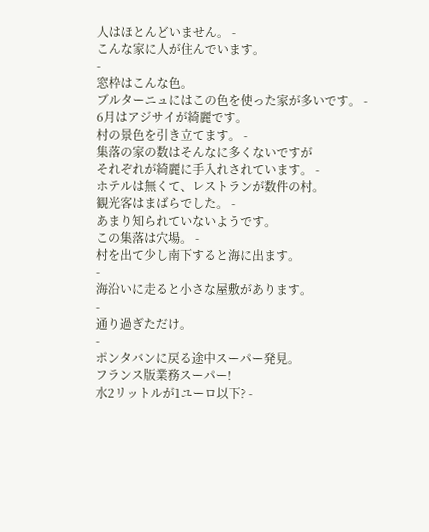人はほとんどいません。 -
こんな家に人が住んでいます。
-
窓枠はこんな色。
ブルターニュにはこの色を使った家が多いです。 -
6月はアジサイが綺麗です。
村の景色を引き立てます。 -
集落の家の数はそんなに多くないですが
それぞれが綺麗に手入れされています。 -
ホテルは無くて、レストランが数件の村。
観光客はまばらでした。 -
あまり知られていないようです。
この集落は穴場。 -
村を出て少し南下すると海に出ます。
-
海沿いに走ると小さな屋敷があります。
-
通り過ぎただけ。
-
ポンタバンに戻る途中スーパー発見。
フランス版業務スーパー!
水2リットルが1ユーロ以下? -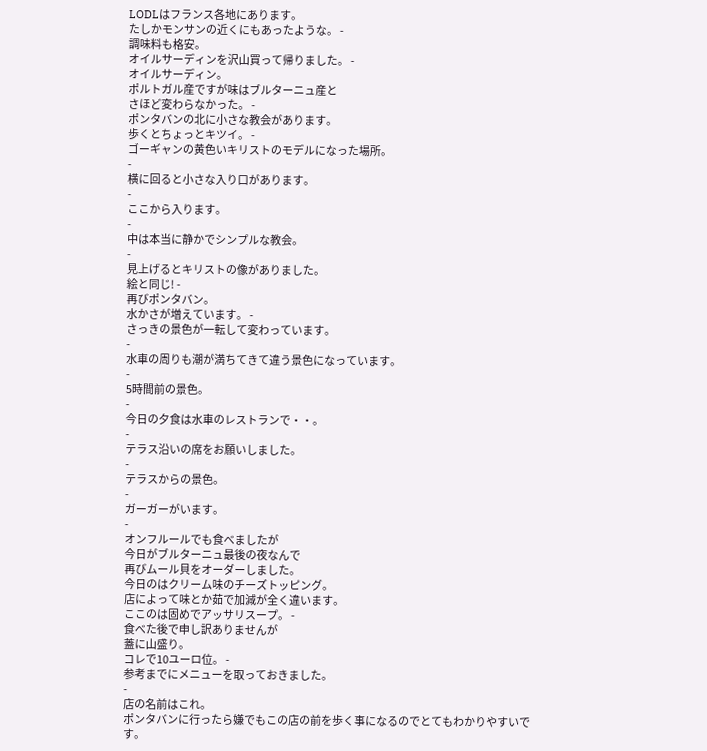LODLはフランス各地にあります。
たしかモンサンの近くにもあったような。 -
調味料も格安。
オイルサーディンを沢山買って帰りました。 -
オイルサーディン。
ポルトガル産ですが味はブルターニュ産と
さほど変わらなかった。 -
ポンタバンの北に小さな教会があります。
歩くとちょっとキツイ。 -
ゴーギャンの黄色いキリストのモデルになった場所。
-
横に回ると小さな入り口があります。
-
ここから入ります。
-
中は本当に静かでシンプルな教会。
-
見上げるとキリストの像がありました。
絵と同じ! -
再びポンタバン。
水かさが増えています。 -
さっきの景色が一転して変わっています。
-
水車の周りも潮が満ちてきて違う景色になっています。
-
5時間前の景色。
-
今日の夕食は水車のレストランで・・。
-
テラス沿いの席をお願いしました。
-
テラスからの景色。
-
ガーガーがいます。
-
オンフルールでも食べましたが
今日がブルターニュ最後の夜なんで
再びムール貝をオーダーしました。
今日のはクリーム味のチーズトッピング。
店によって味とか茹で加減が全く違います。
ここのは固めでアッサリスープ。 -
食べた後で申し訳ありませんが
蓋に山盛り。
コレで10ユーロ位。 -
参考までにメニューを取っておきました。
-
店の名前はこれ。
ポンタバンに行ったら嫌でもこの店の前を歩く事になるのでとてもわかりやすいです。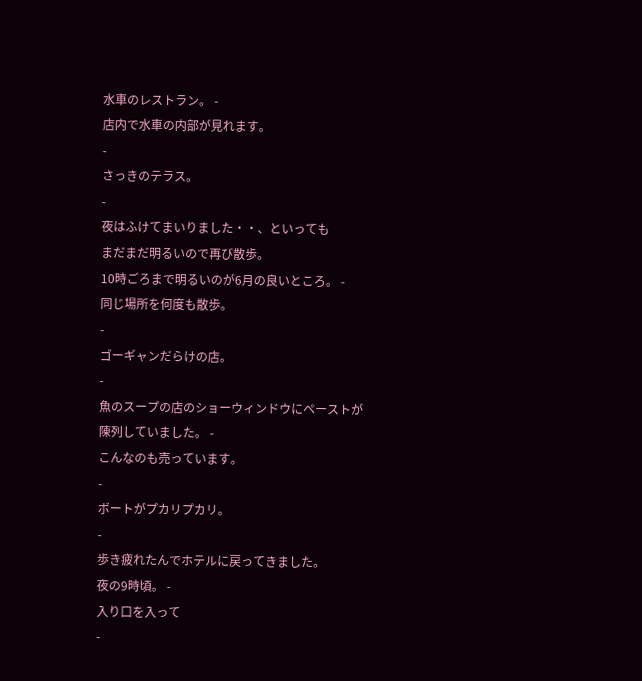水車のレストラン。 -
店内で水車の内部が見れます。
-
さっきのテラス。
-
夜はふけてまいりました・・、といっても
まだまだ明るいので再び散歩。
10時ごろまで明るいのが6月の良いところ。 -
同じ場所を何度も散歩。
-
ゴーギャンだらけの店。
-
魚のスープの店のショーウィンドウにペーストが
陳列していました。 -
こんなのも売っています。
-
ボートがプカリプカリ。
-
歩き疲れたんでホテルに戻ってきました。
夜の9時頃。 -
入り口を入って
-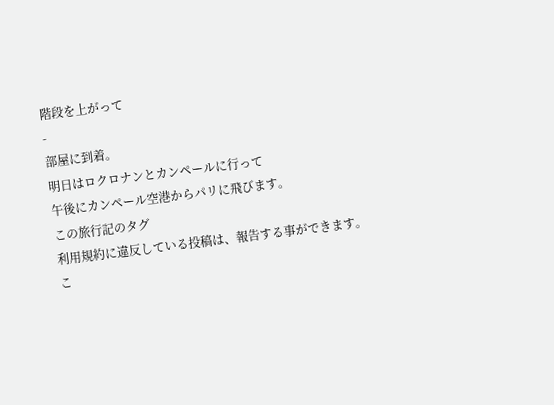階段を上がって
-
部屋に到着。
明日はロクロナンとカンペールに行って
午後にカンペール空港からパリに飛びます。
この旅行記のタグ
利用規約に違反している投稿は、報告する事ができます。
こ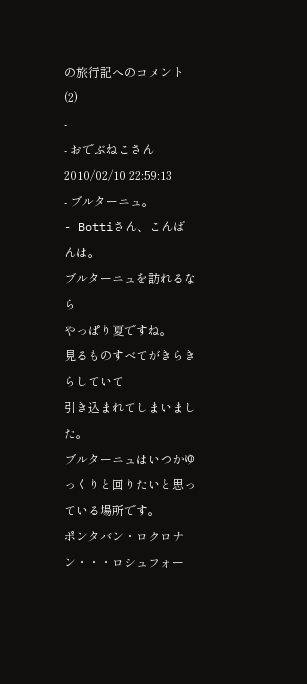の旅行記へのコメント (2)
-
- おでぶねこさん 2010/02/10 22:59:13
- ブルターニュ。
- Bottiさん、こんばんは。
ブルターニュを訪れるなら
やっぱり夏ですね。
見るものすべてがきらきらしていて
引き込まれてしまいました。
ブルターニュはいつかゆっくりと回りたいと思っている場所です。
ポンタバン・ロクロナン・・・ロシュフォー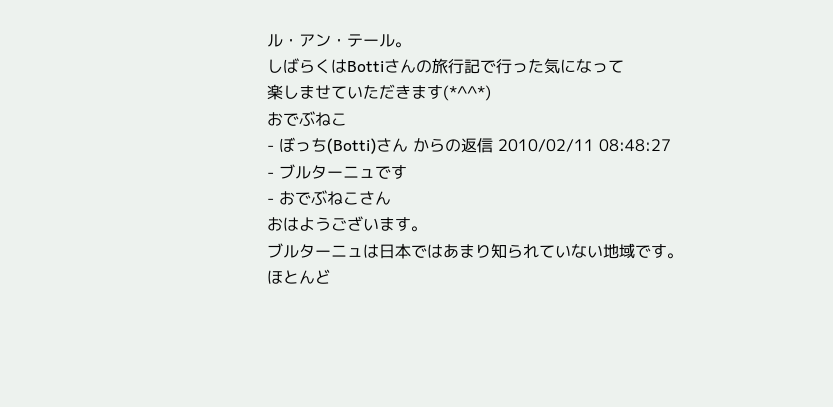ル・アン・テール。
しばらくはBottiさんの旅行記で行った気になって
楽しませていただきます(*^^*)
おでぶねこ
- ぼっち(Botti)さん からの返信 2010/02/11 08:48:27
- ブルターニュです
- おでぶねこさん
おはようございます。
ブルターニュは日本ではあまり知られていない地域です。
ほとんど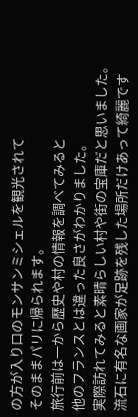の方が入り口のモンサンミシェルを観光されて
そのままパリに帰られます。
旅行前は一から歴史や村の情報を調べてみると
他のフランスとは違った良さがわかりました。
実際訪れてみると素晴らしい村や街の宝庫だと思いました。
流石に有名な画家が足跡を残した場所だけあって綺麗です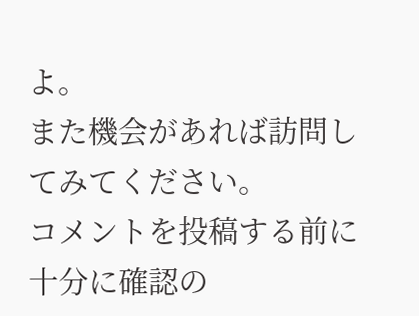よ。
また機会があれば訪問してみてください。
コメントを投稿する前に
十分に確認の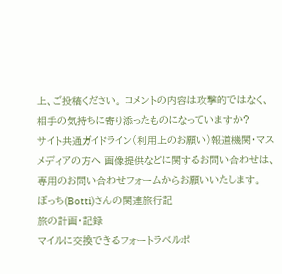上、ご投稿ください。 コメントの内容は攻撃的ではなく、相手の気持ちに寄り添ったものになっていますか?
サイト共通ガイドライン(利用上のお願い)報道機関・マスメディアの方へ 画像提供などに関するお問い合わせは、専用のお問い合わせフォームからお願いいたします。
ぼっち(Botti)さんの関連旅行記
旅の計画・記録
マイルに交換できるフォートラベルポ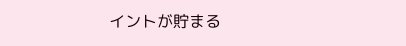イントが貯まる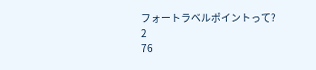フォートラベルポイントって?
2
76